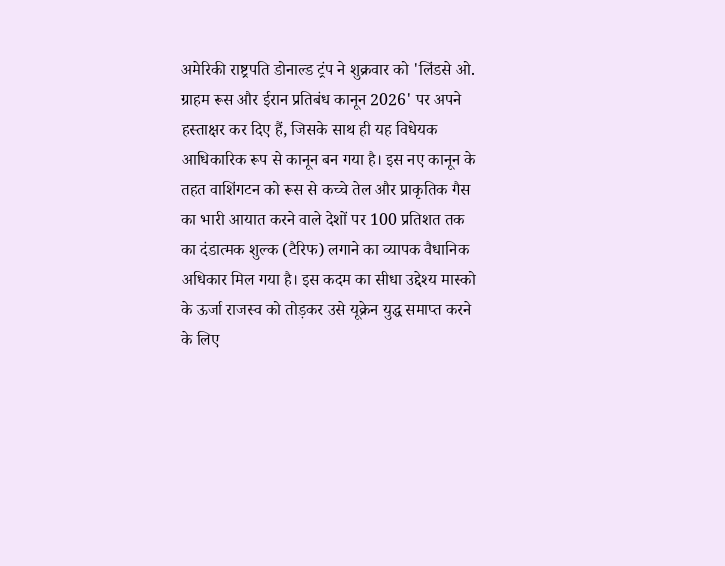अमेरिकी राष्ट्रपति डोनाल्ड ट्रंप ने शुक्रवार को 'लिंडसे ओ. ग्राहम रूस और ईरान प्रतिबंध कानून 2026' पर अपने हस्ताक्षर कर दिए हैं, जिसके साथ ही यह विधेयक आधिकारिक रूप से कानून बन गया है। इस नए कानून के तहत वाशिंगटन को रूस से कच्चे तेल और प्राकृतिक गैस का भारी आयात करने वाले देशों पर 100 प्रतिशत तक का दंडात्मक शुल्क (टैरिफ) लगाने का व्यापक वैधानिक अधिकार मिल गया है। इस कदम का सीधा उद्देश्य मास्को के ऊर्जा राजस्व को तोड़कर उसे यूक्रेन युद्ध समाप्त करने के लिए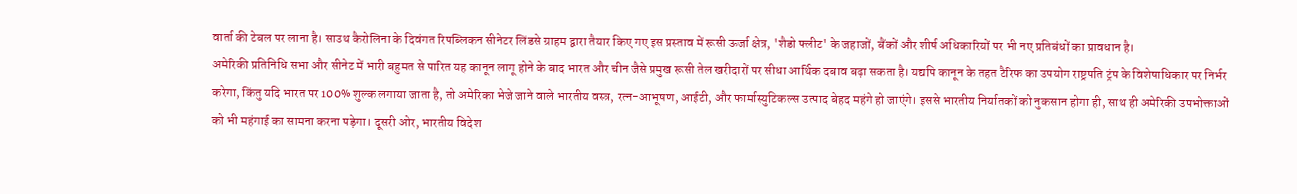वार्ता की टेबल पर लाना है। साउथ कैरोलिना के दिवंगत रिपब्लिकन सीनेटर लिंडसे ग्राहम द्वारा तैयार किए गए इस प्रस्ताव में रूसी ऊर्जा क्षेत्र, 'शैडो फ्लीट' के जहाजों, बैंकों और शीर्ष अधिकारियों पर भी नए प्रतिबंधों का प्रावधान है।
अमेरिकी प्रतिनिधि सभा और सीनेट में भारी बहुमत से पारित यह कानून लागू होने के बाद भारत और चीन जैसे प्रमुख रूसी तेल खरीदारों पर सीधा आर्थिक दबाव बढ़ा सकता है। यद्यपि कानून के तहत टैरिफ का उपयोग राष्ट्रपति ट्रंप के विशेषाधिकार पर निर्भर करेगा, किंतु यदि भारत पर 100% शुल्क लगाया जाता है, तो अमेरिका भेजे जाने वाले भारतीय वस्त्र, रत्न-आभूषण, आईटी, और फार्मास्युटिकल्स उत्पाद बेहद महंगे हो जाएंगे। इससे भारतीय निर्यातकों को नुकसान होगा ही, साथ ही अमेरिकी उपभोक्ताओं को भी महंगाई का सामना करना पड़ेगा। दूसरी ओर, भारतीय विदेश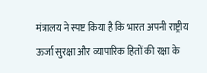मंत्रालय ने स्पष्ट किया है कि भारत अपनी राष्ट्रीय ऊर्जा सुरक्षा और व्यापारिक हितों की रक्षा के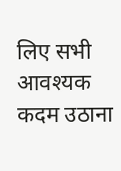लिए सभी आवश्यक कदम उठाना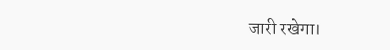जारी रखेगा।